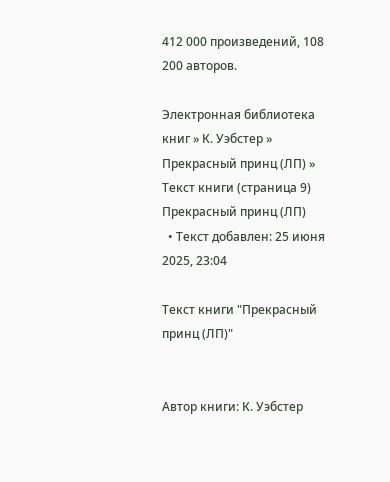412 000 произведений, 108 200 авторов.

Электронная библиотека книг » К. Уэбстер » Прекрасный принц (ЛП) » Текст книги (страница 9)
Прекрасный принц (ЛП)
  • Текст добавлен: 25 июня 2025, 23:04

Текст книги "Прекрасный принц (ЛП)"


Автор книги: К. Уэбстер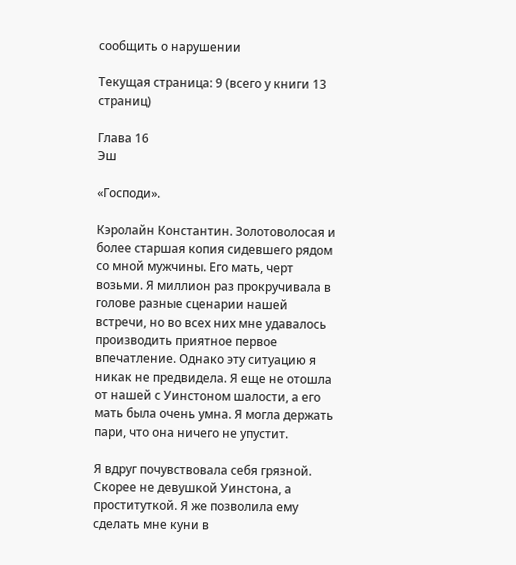сообщить о нарушении

Текущая страница: 9 (всего у книги 13 страниц)

Глава 16
Эш

«Господи».

Кэролайн Константин. Золотоволосая и более старшая копия сидевшего рядом со мной мужчины. Его мать, черт возьми. Я миллион раз прокручивала в голове разные сценарии нашей встречи, но во всех них мне удавалось производить приятное первое впечатление. Однако эту ситуацию я никак не предвидела. Я еще не отошла от нашей с Уинстоном шалости, а его мать была очень умна. Я могла держать пари, что она ничего не упустит.

Я вдруг почувствовала себя грязной. Скорее не девушкой Уинстона, а проституткой. Я же позволила ему сделать мне куни в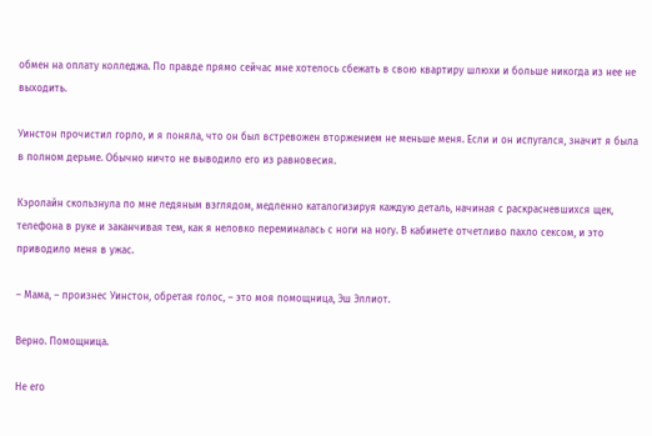обмен на оплату колледжа. По правде прямо сейчас мне хотелось сбежать в свою квартиру шлюхи и больше никогда из нее не выходить.

Уинстон прочистил горло, и я поняла, что он был встревожен вторжением не меньше меня. Если и он испугался, значит я была в полном дерьме. Обычно ничто не выводило его из равновесия.

Кэролайн скользнула по мне ледяным взглядом, медленно каталогизируя каждую деталь, начиная с раскрасневшихся щек, телефона в руке и заканчивая тем, как я неловко переминалась с ноги на ногу. В кабинете отчетливо пахло сексом, и это приводило меня в ужас.

– Мама, – произнес Уинстон, обретая голос, – это моя помощница, Эш Эллиот.

Верно. Помощница.

Не его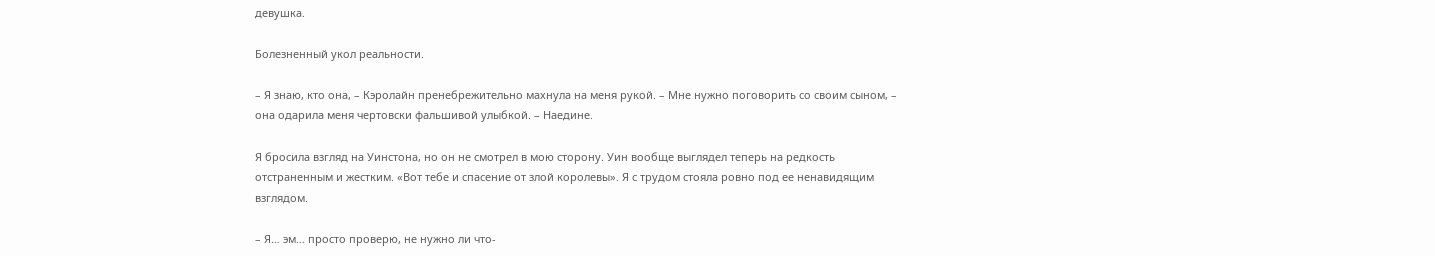девушка.

Болезненный укол реальности.

– Я знаю, кто она, – Кэролайн пренебрежительно махнула на меня рукой. – Мне нужно поговорить со своим сыном, – она одарила меня чертовски фальшивой улыбкой. – Наедине.

Я бросила взгляд на Уинстона, но он не смотрел в мою сторону. Уин вообще выглядел теперь на редкость отстраненным и жестким. «Вот тебе и спасение от злой королевы». Я с трудом стояла ровно под ее ненавидящим взглядом.

– Я… эм… просто проверю, не нужно ли что-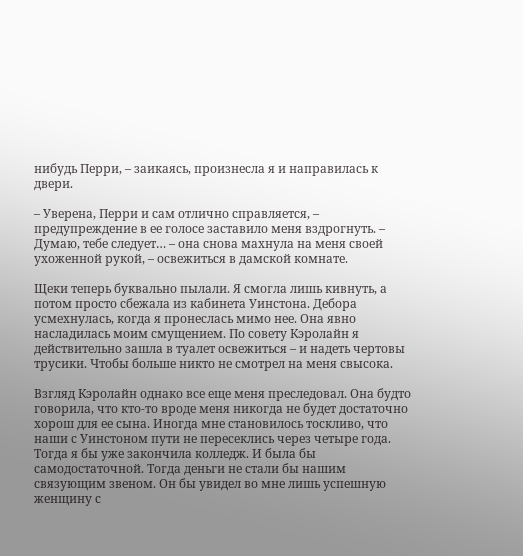нибудь Перри, – заикаясь, произнесла я и направилась к двери.

– Уверена, Перри и сам отлично справляется, – предупреждение в ее голосе заставило меня вздрогнуть. – Думаю, тебе следует… – она снова махнула на меня своей ухоженной рукой, – освежиться в дамской комнате.

Щеки теперь буквально пылали. Я смогла лишь кивнуть, а потом просто сбежала из кабинета Уинстона. Дебора усмехнулась, когда я пронеслась мимо нее. Она явно насладилась моим смущением. По совету Кэролайн я действительно зашла в туалет освежиться – и надеть чертовы трусики. Чтобы больше никто не смотрел на меня свысока.

Взгляд Кэролайн однако все еще меня преследовал. Она будто говорила, что кто-то вроде меня никогда не будет достаточно хорош для ее сына. Иногда мне становилось тоскливо, что наши с Уинстоном пути не пересеклись через четыре года. Тогда я бы уже закончила колледж. И была бы самодостаточной. Тогда деньги не стали бы нашим связующим звеном. Он бы увидел во мне лишь успешную женщину с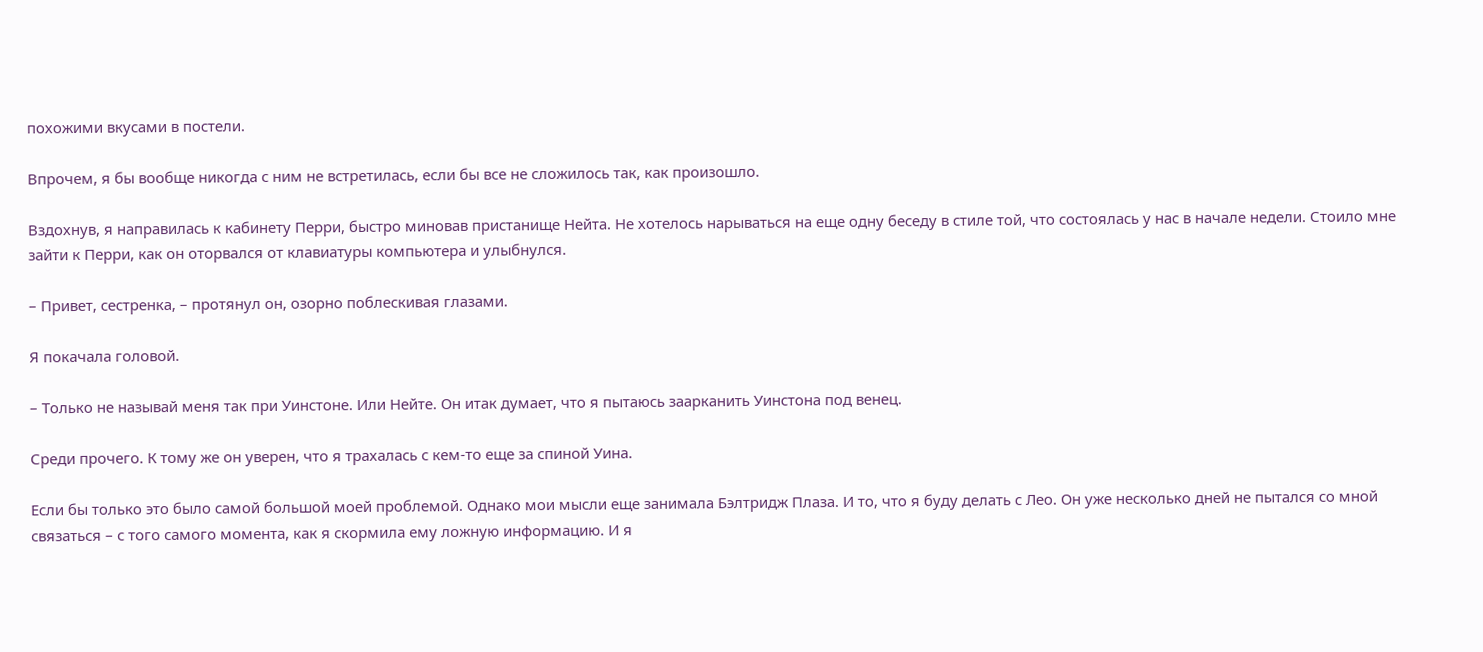похожими вкусами в постели.

Впрочем, я бы вообще никогда с ним не встретилась, если бы все не сложилось так, как произошло.

Вздохнув, я направилась к кабинету Перри, быстро миновав пристанище Нейта. Не хотелось нарываться на еще одну беседу в стиле той, что состоялась у нас в начале недели. Стоило мне зайти к Перри, как он оторвался от клавиатуры компьютера и улыбнулся.

– Привет, сестренка, – протянул он, озорно поблескивая глазами.

Я покачала головой.

– Только не называй меня так при Уинстоне. Или Нейте. Он итак думает, что я пытаюсь заарканить Уинстона под венец.

Среди прочего. К тому же он уверен, что я трахалась с кем-то еще за спиной Уина.

Если бы только это было самой большой моей проблемой. Однако мои мысли еще занимала Бэлтридж Плаза. И то, что я буду делать с Лео. Он уже несколько дней не пытался со мной связаться – с того самого момента, как я скормила ему ложную информацию. И я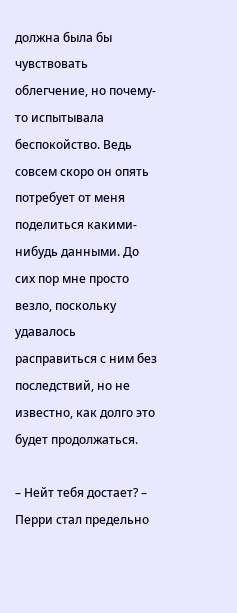должна была бы чувствовать облегчение, но почему-то испытывала беспокойство. Ведь совсем скоро он опять потребует от меня поделиться какими-нибудь данными. До сих пор мне просто везло, поскольку удавалось расправиться с ним без последствий, но не известно, как долго это будет продолжаться.

– Нейт тебя достает? – Перри стал предельно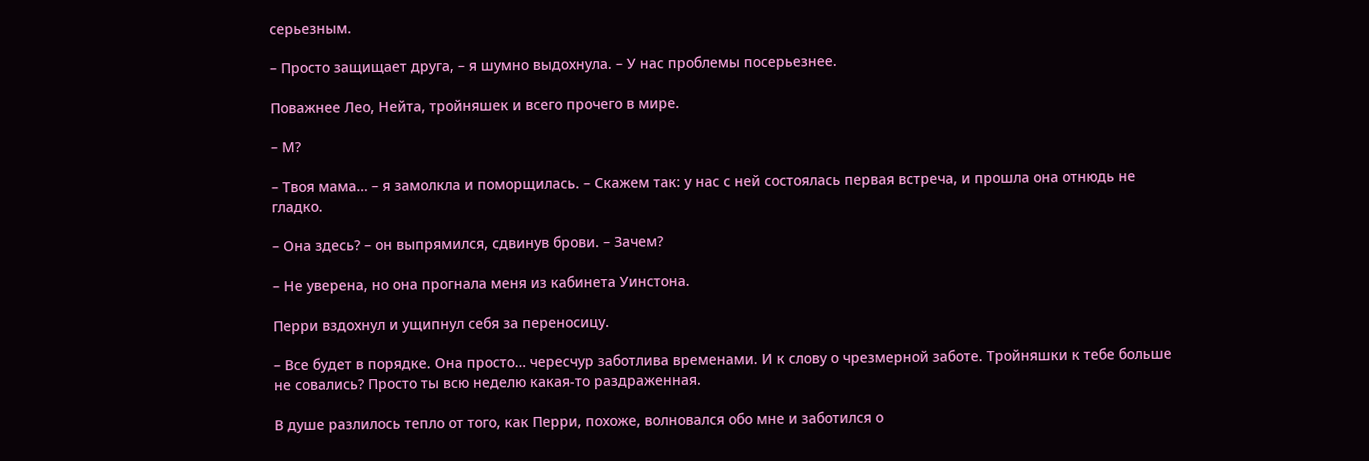серьезным.

– Просто защищает друга, – я шумно выдохнула. – У нас проблемы посерьезнее.

Поважнее Лео, Нейта, тройняшек и всего прочего в мире.

– М?

– Твоя мама… – я замолкла и поморщилась. – Скажем так: у нас с ней состоялась первая встреча, и прошла она отнюдь не гладко.

– Она здесь? – он выпрямился, сдвинув брови. – Зачем?

– Не уверена, но она прогнала меня из кабинета Уинстона.

Перри вздохнул и ущипнул себя за переносицу.

– Все будет в порядке. Она просто… чересчур заботлива временами. И к слову о чрезмерной заботе. Тройняшки к тебе больше не совались? Просто ты всю неделю какая-то раздраженная.

В душе разлилось тепло от того, как Перри, похоже, волновался обо мне и заботился о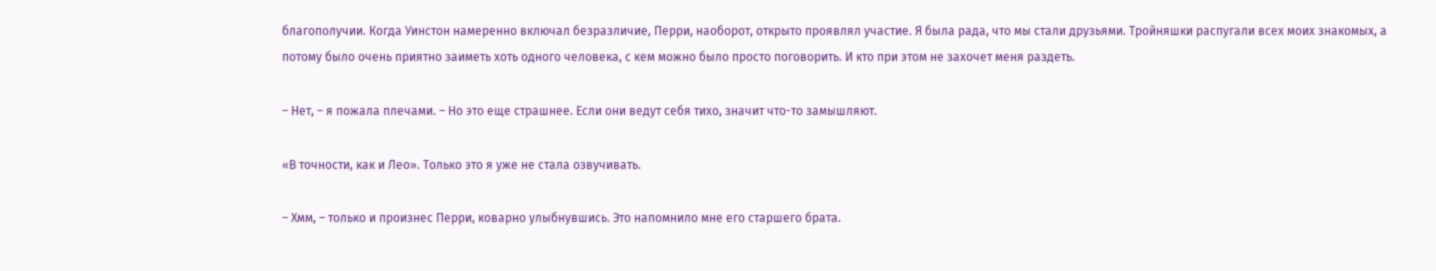благополучии. Когда Уинстон намеренно включал безразличие, Перри, наоборот, открыто проявлял участие. Я была рада, что мы стали друзьями. Тройняшки распугали всех моих знакомых, а потому было очень приятно заиметь хоть одного человека, с кем можно было просто поговорить. И кто при этом не захочет меня раздеть.

– Нет, – я пожала плечами. – Но это еще страшнее. Если они ведут себя тихо, значит что-то замышляют.

«В точности, как и Лео». Только это я уже не стала озвучивать.

– Хмм, – только и произнес Перри, коварно улыбнувшись. Это напомнило мне его старшего брата.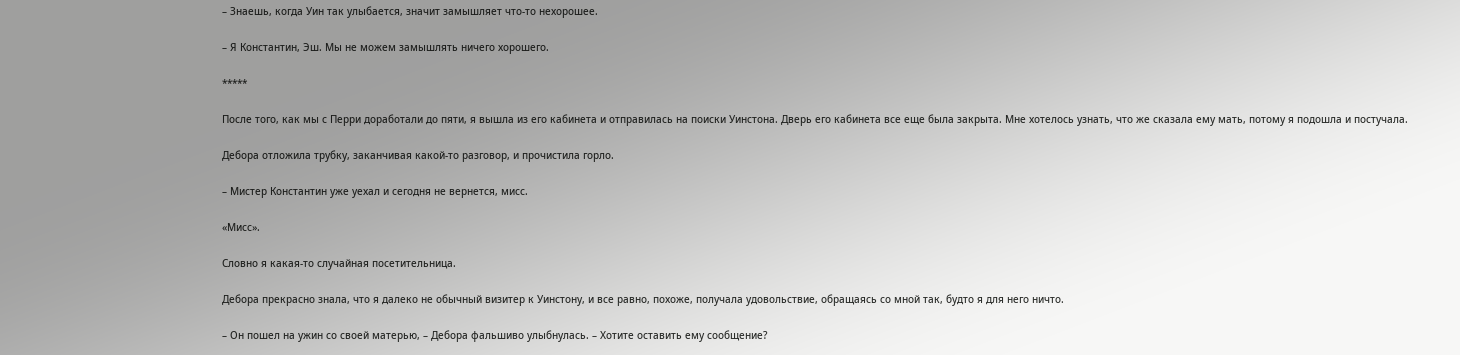– Знаешь, когда Уин так улыбается, значит замышляет что-то нехорошее.

– Я Константин, Эш. Мы не можем замышлять ничего хорошего.

*****

После того, как мы с Перри доработали до пяти, я вышла из его кабинета и отправилась на поиски Уинстона. Дверь его кабинета все еще была закрыта. Мне хотелось узнать, что же сказала ему мать, потому я подошла и постучала.

Дебора отложила трубку, заканчивая какой-то разговор, и прочистила горло.

– Мистер Константин уже уехал и сегодня не вернется, мисс.

«Мисс».

Словно я какая-то случайная посетительница.

Дебора прекрасно знала, что я далеко не обычный визитер к Уинстону, и все равно, похоже, получала удовольствие, обращаясь со мной так, будто я для него ничто.

– Он пошел на ужин со своей матерью, – Дебора фальшиво улыбнулась. – Хотите оставить ему сообщение?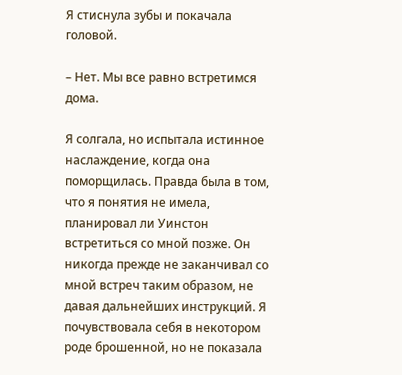Я стиснула зубы и покачала головой.

– Нет. Мы все равно встретимся дома.

Я солгала, но испытала истинное наслаждение, когда она поморщилась. Правда была в том, что я понятия не имела, планировал ли Уинстон встретиться со мной позже. Он никогда прежде не заканчивал со мной встреч таким образом, не давая дальнейших инструкций. Я почувствовала себя в некотором роде брошенной, но не показала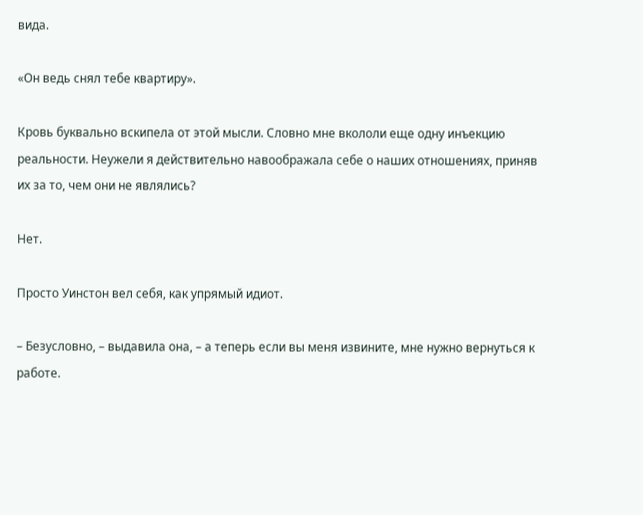вида.

«Он ведь снял тебе квартиру».

Кровь буквально вскипела от этой мысли. Словно мне вкололи еще одну инъекцию реальности. Неужели я действительно навоображала себе о наших отношениях, приняв их за то, чем они не являлись?

Нет.

Просто Уинстон вел себя, как упрямый идиот.

– Безусловно, – выдавила она, – а теперь если вы меня извините, мне нужно вернуться к работе.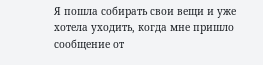Я пошла собирать свои вещи и уже хотела уходить, когда мне пришло сообщение от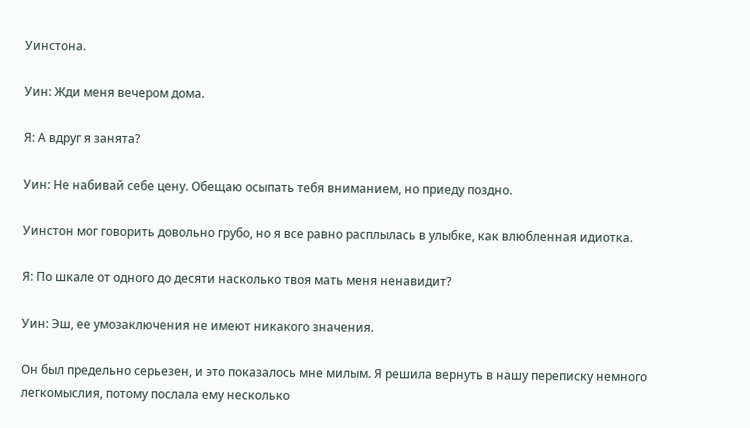Уинстона.

Уин: Жди меня вечером дома.

Я: А вдруг я занята?

Уин: Не набивай себе цену. Обещаю осыпать тебя вниманием, но приеду поздно.

Уинстон мог говорить довольно грубо, но я все равно расплылась в улыбке, как влюбленная идиотка.

Я: По шкале от одного до десяти насколько твоя мать меня ненавидит?

Уин: Эш, ее умозаключения не имеют никакого значения.

Он был предельно серьезен, и это показалось мне милым. Я решила вернуть в нашу переписку немного легкомыслия, потому послала ему несколько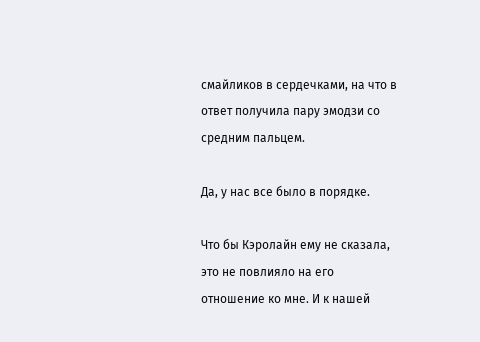смайликов в сердечками, на что в ответ получила пару эмодзи со средним пальцем.

Да, у нас все было в порядке.

Что бы Кэролайн ему не сказала, это не повлияло на его отношение ко мне. И к нашей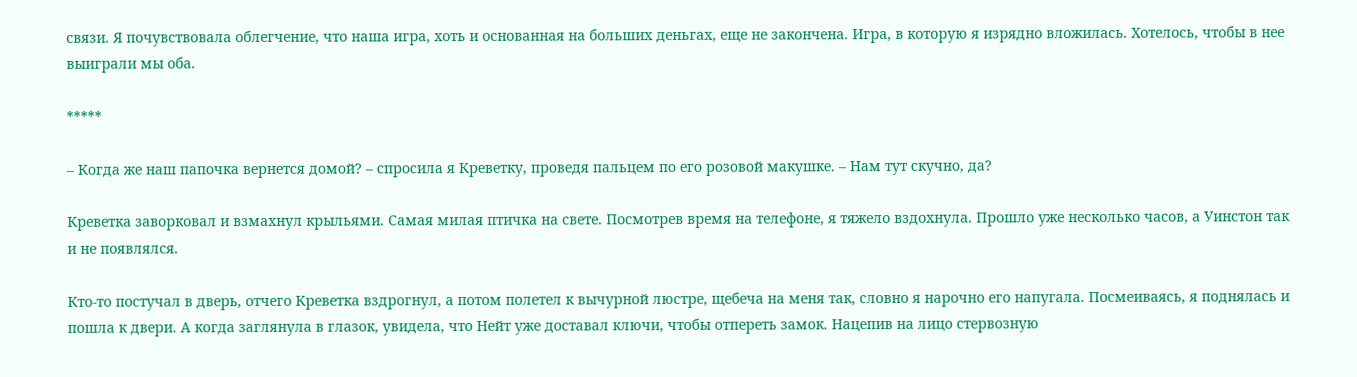связи. Я почувствовала облегчение, что наша игра, хоть и основанная на больших деньгах, еще не закончена. Игра, в которую я изрядно вложилась. Хотелось, чтобы в нее выиграли мы оба.

*****

– Когда же наш папочка вернется домой? – спросила я Креветку, проведя пальцем по его розовой макушке. – Нам тут скучно, да?

Креветка заворковал и взмахнул крыльями. Самая милая птичка на свете. Посмотрев время на телефоне, я тяжело вздохнула. Прошло уже несколько часов, а Уинстон так и не появлялся.

Кто-то постучал в дверь, отчего Креветка вздрогнул, а потом полетел к вычурной люстре, щебеча на меня так, словно я нарочно его напугала. Посмеиваясь, я поднялась и пошла к двери. А когда заглянула в глазок, увидела, что Нейт уже доставал ключи, чтобы отпереть замок. Нацепив на лицо стервозную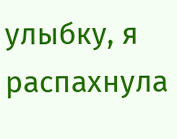улыбку, я распахнула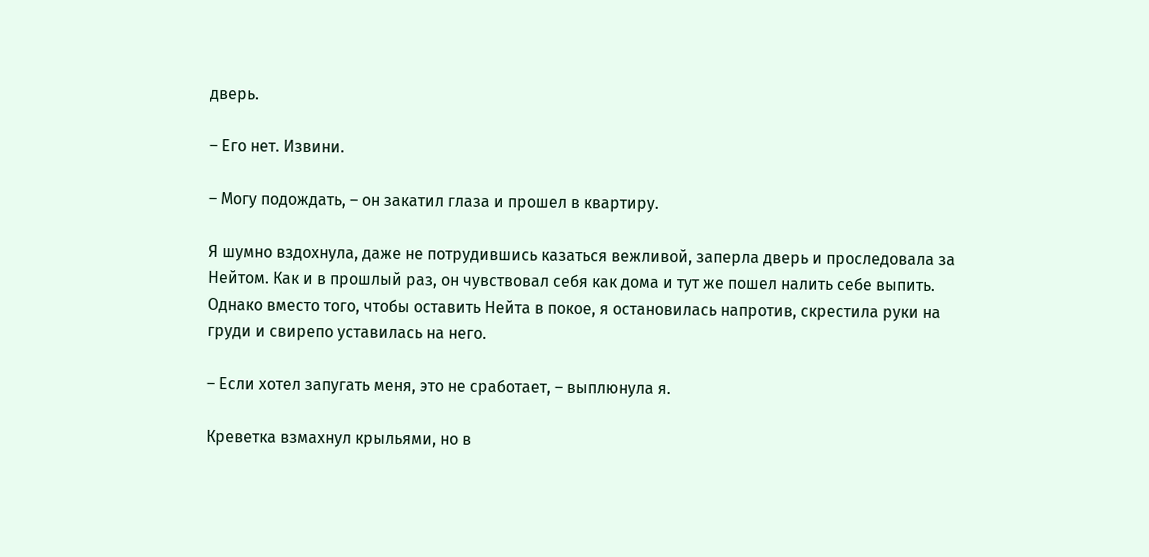дверь.

– Его нет. Извини.

– Могу подождать, – он закатил глаза и прошел в квартиру.

Я шумно вздохнула, даже не потрудившись казаться вежливой, заперла дверь и проследовала за Нейтом. Как и в прошлый раз, он чувствовал себя как дома и тут же пошел налить себе выпить. Однако вместо того, чтобы оставить Нейта в покое, я остановилась напротив, скрестила руки на груди и свирепо уставилась на него.

– Если хотел запугать меня, это не сработает, – выплюнула я.

Креветка взмахнул крыльями, но в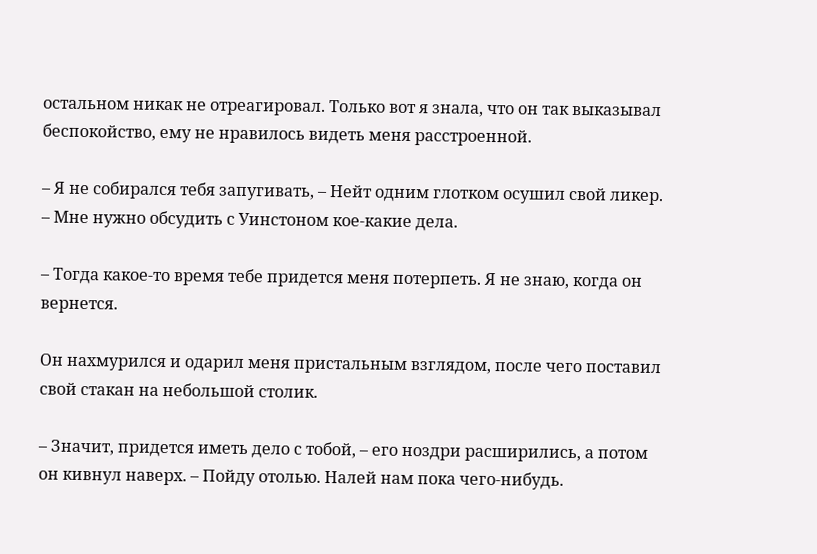остальном никак не отреагировал. Только вот я знала, что он так выказывал беспокойство, ему не нравилось видеть меня расстроенной.

– Я не собирался тебя запугивать, – Нейт одним глотком осушил свой ликер. – Мне нужно обсудить с Уинстоном кое-какие дела.

– Тогда какое-то время тебе придется меня потерпеть. Я не знаю, когда он вернется.

Он нахмурился и одарил меня пристальным взглядом, после чего поставил свой стакан на небольшой столик.

– Значит, придется иметь дело с тобой, – его ноздри расширились, а потом он кивнул наверх. – Пойду отолью. Налей нам пока чего-нибудь.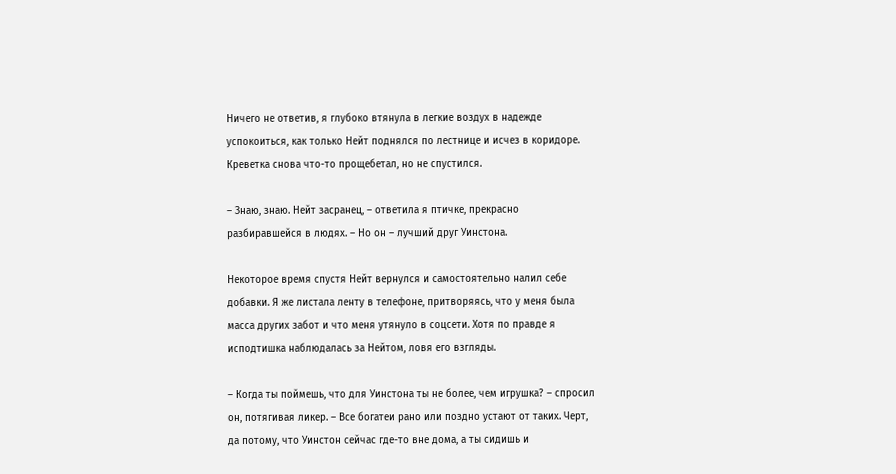Ничего не ответив, я глубоко втянула в легкие воздух в надежде успокоиться, как только Нейт поднялся по лестнице и исчез в коридоре. Креветка снова что-то прощебетал, но не спустился.

– Знаю, знаю. Нейт засранец, – ответила я птичке, прекрасно разбиравшейся в людях. – Но он – лучший друг Уинстона.

Некоторое время спустя Нейт вернулся и самостоятельно налил себе добавки. Я же листала ленту в телефоне, притворяясь, что у меня была масса других забот и что меня утянуло в соцсети. Хотя по правде я исподтишка наблюдалась за Нейтом, ловя его взгляды.

– Когда ты поймешь, что для Уинстона ты не более, чем игрушка? – спросил он, потягивая ликер. – Все богатеи рано или поздно устают от таких. Черт, да потому, что Уинстон сейчас где-то вне дома, а ты сидишь и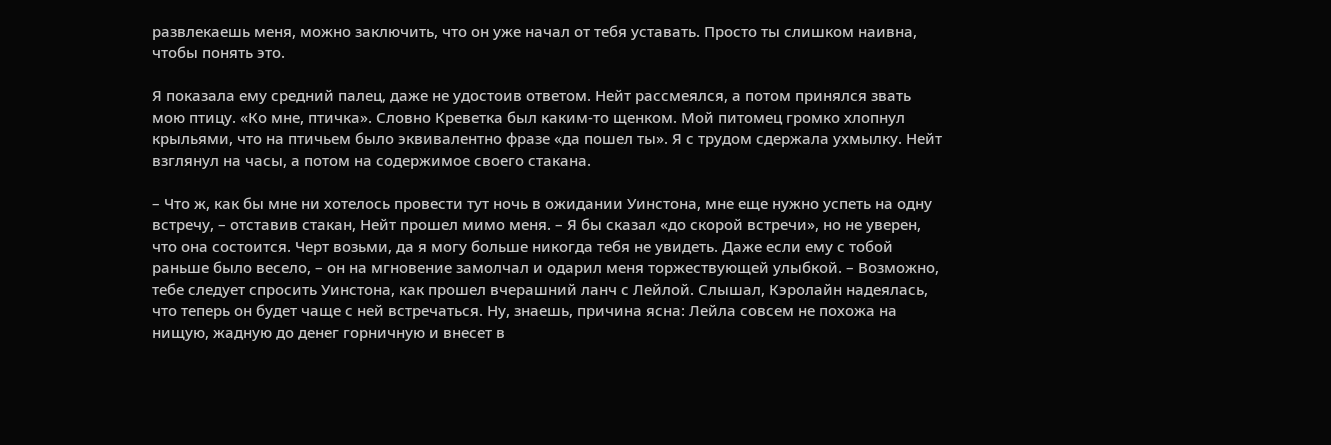развлекаешь меня, можно заключить, что он уже начал от тебя уставать. Просто ты слишком наивна, чтобы понять это.

Я показала ему средний палец, даже не удостоив ответом. Нейт рассмеялся, а потом принялся звать мою птицу. «Ко мне, птичка». Словно Креветка был каким-то щенком. Мой питомец громко хлопнул крыльями, что на птичьем было эквивалентно фразе «да пошел ты». Я с трудом сдержала ухмылку. Нейт взглянул на часы, а потом на содержимое своего стакана.

– Что ж, как бы мне ни хотелось провести тут ночь в ожидании Уинстона, мне еще нужно успеть на одну встречу, – отставив стакан, Нейт прошел мимо меня. – Я бы сказал «до скорой встречи», но не уверен, что она состоится. Черт возьми, да я могу больше никогда тебя не увидеть. Даже если ему с тобой раньше было весело, – он на мгновение замолчал и одарил меня торжествующей улыбкой. – Возможно, тебе следует спросить Уинстона, как прошел вчерашний ланч с Лейлой. Слышал, Кэролайн надеялась, что теперь он будет чаще с ней встречаться. Ну, знаешь, причина ясна: Лейла совсем не похожа на нищую, жадную до денег горничную и внесет в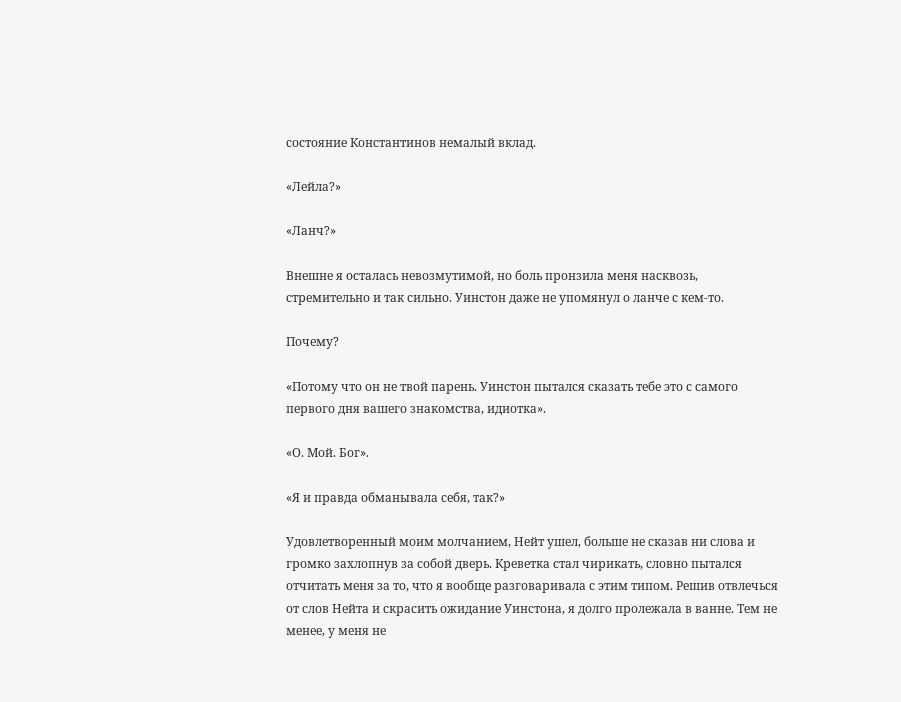состояние Константинов немалый вклад.

«Лейла?»

«Ланч?»

Внешне я осталась невозмутимой, но боль пронзила меня насквозь, стремительно и так сильно. Уинстон даже не упомянул о ланче с кем-то.

Почему?

«Потому что он не твой парень. Уинстон пытался сказать тебе это с самого первого дня вашего знакомства, идиотка».

«О. Мой. Бог».

«Я и правда обманывала себя, так?»

Удовлетворенный моим молчанием, Нейт ушел, больше не сказав ни слова и громко захлопнув за собой дверь. Креветка стал чирикать, словно пытался отчитать меня за то, что я вообще разговаривала с этим типом. Решив отвлечься от слов Нейта и скрасить ожидание Уинстона, я долго пролежала в ванне. Тем не менее, у меня не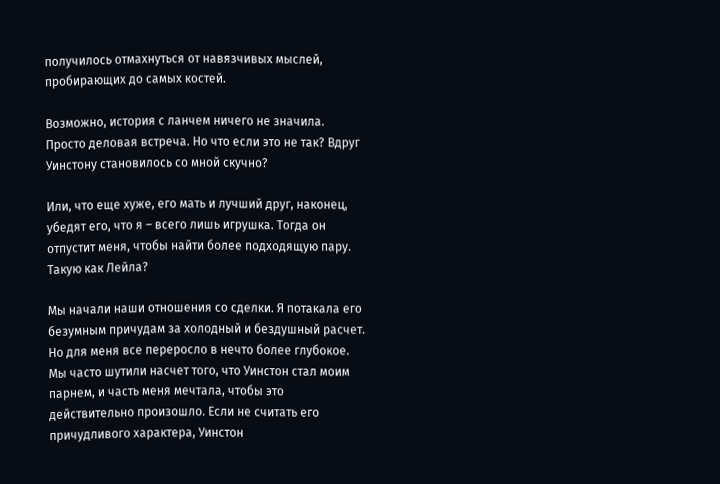получилось отмахнуться от навязчивых мыслей, пробирающих до самых костей.

Возможно, история с ланчем ничего не значила. Просто деловая встреча. Но что если это не так? Вдруг Уинстону становилось со мной скучно?

Или, что еще хуже, его мать и лучший друг, наконец, убедят его, что я – всего лишь игрушка. Тогда он отпустит меня, чтобы найти более подходящую пару. Такую как Лейла?

Мы начали наши отношения со сделки. Я потакала его безумным причудам за холодный и бездушный расчет. Но для меня все переросло в нечто более глубокое. Мы часто шутили насчет того, что Уинстон стал моим парнем, и часть меня мечтала, чтобы это действительно произошло. Если не считать его причудливого характера, Уинстон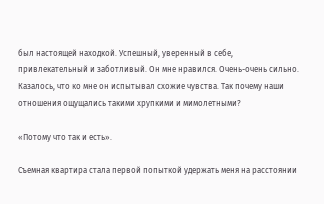был настоящей находкой. Успешный, уверенный в себе, привлекательный и заботливый. Он мне нравился. Очень-очень сильно. Казалось, что ко мне он испытывал схожие чувства. Так почему наши отношения ощущались такими хрупкими и мимолетными?

«Потому что так и есть».

Съемная квартира стала первой попыткой удержать меня на расстоянии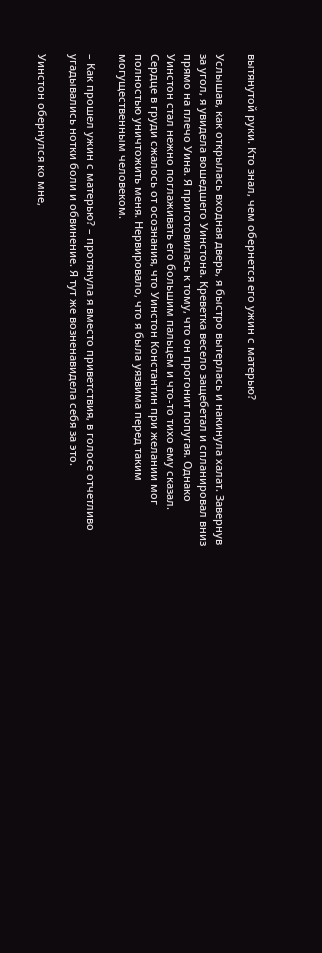вытянутой руки. Кто знал, чем обернется его ужин с матерью?

Услышав, как открылась входная дверь, я быстро вытерлась и накинула халат. Завернув за угол, я увидела вошедшего Уинстона. Креветка весело защебетал и спланировал вниз прямо на плечо Уина. Я приготовилась к тому, что он прогонит попугая. Однако Уинстон стал нежно поглаживать его большим пальцем и что-то тихо ему сказал. Сердце в груди сжалось от осознания, что Уинстон Константин при желании мог полностью уничтожить меня. Нервировало, что я была уязвима перед таким могущественным человеком.

– Как прошел ужин с матерью? – протянула я вместо приветствия, в голосе отчетливо угадывались нотки боли и обвинение. Я тут же возненавидела себя за это.

Уинстон обернулся ко мне,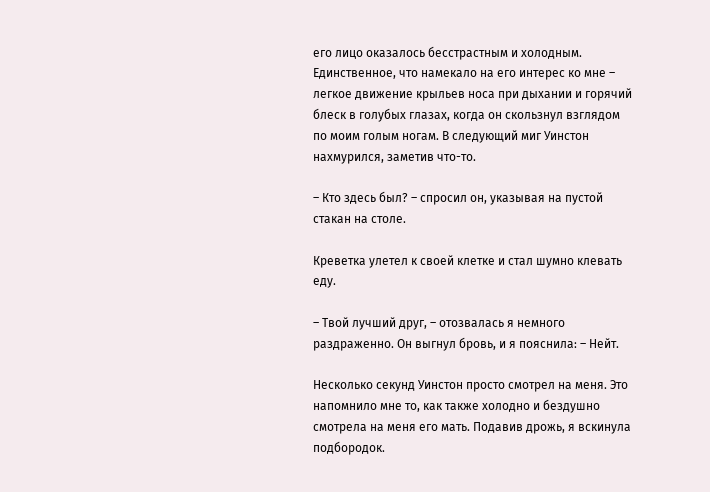его лицо оказалось бесстрастным и холодным. Единственное, что намекало на его интерес ко мне – легкое движение крыльев носа при дыхании и горячий блеск в голубых глазах, когда он скользнул взглядом по моим голым ногам. В следующий миг Уинстон нахмурился, заметив что-то.

– Кто здесь был? – спросил он, указывая на пустой стакан на столе.

Креветка улетел к своей клетке и стал шумно клевать еду.

– Твой лучший друг, – отозвалась я немного раздраженно. Он выгнул бровь, и я пояснила: – Нейт.

Несколько секунд Уинстон просто смотрел на меня. Это напомнило мне то, как также холодно и бездушно смотрела на меня его мать. Подавив дрожь, я вскинула подбородок.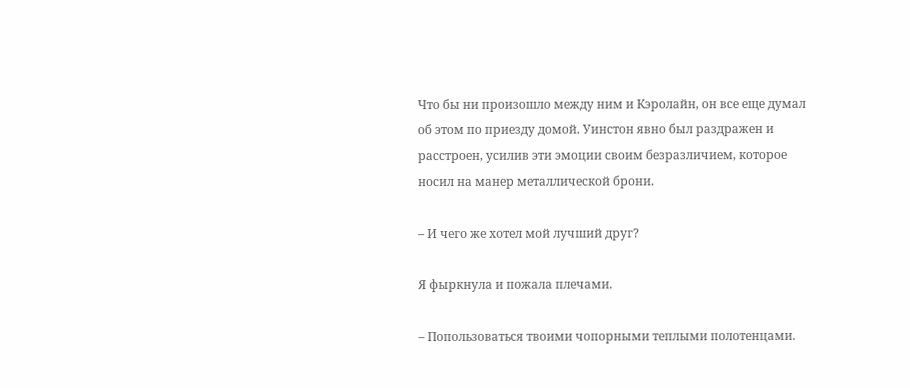Что бы ни произошло между ним и Кэролайн, он все еще думал об этом по приезду домой. Уинстон явно был раздражен и расстроен, усилив эти эмоции своим безразличием, которое носил на манер металлической брони.

– И чего же хотел мой лучший друг?

Я фыркнула и пожала плечами.

– Попользоваться твоими чопорными теплыми полотенцами.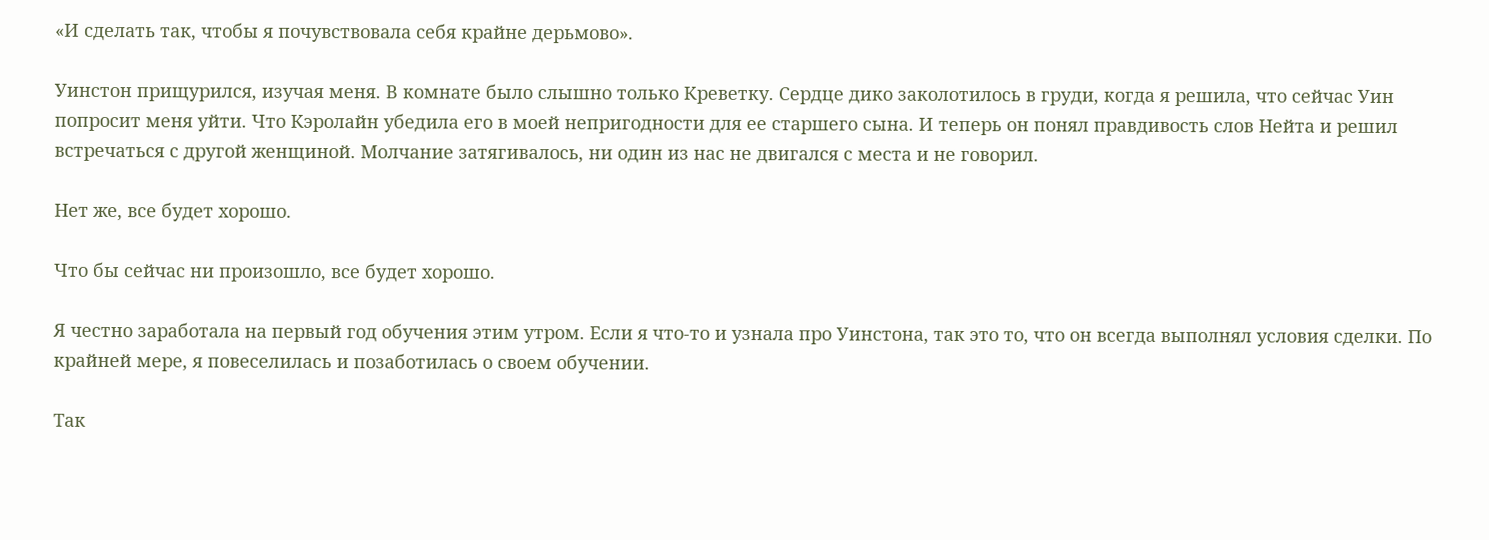«И сделать так, чтобы я почувствовала себя крайне дерьмово».

Уинстон прищурился, изучая меня. В комнате было слышно только Креветку. Сердце дико заколотилось в груди, когда я решила, что сейчас Уин попросит меня уйти. Что Кэролайн убедила его в моей непригодности для ее старшего сына. И теперь он понял правдивость слов Нейта и решил встречаться с другой женщиной. Молчание затягивалось, ни один из нас не двигался с места и не говорил.

Нет же, все будет хорошо.

Что бы сейчас ни произошло, все будет хорошо.

Я честно заработала на первый год обучения этим утром. Если я что-то и узнала про Уинстона, так это то, что он всегда выполнял условия сделки. По крайней мере, я повеселилась и позаботилась о своем обучении.

Так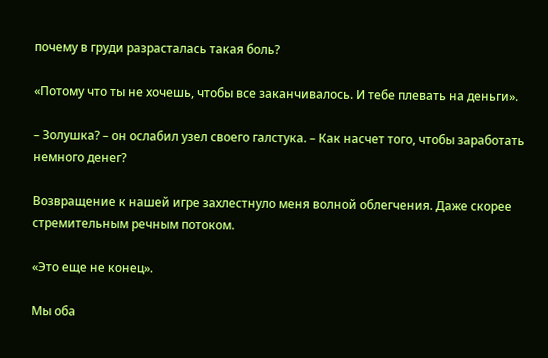почему в груди разрасталась такая боль?

«Потому что ты не хочешь, чтобы все заканчивалось. И тебе плевать на деньги».

– Золушка? – он ослабил узел своего галстука. – Как насчет того, чтобы заработать немного денег?

Возвращение к нашей игре захлестнуло меня волной облегчения. Даже скорее стремительным речным потоком.

«Это еще не конец».

Мы оба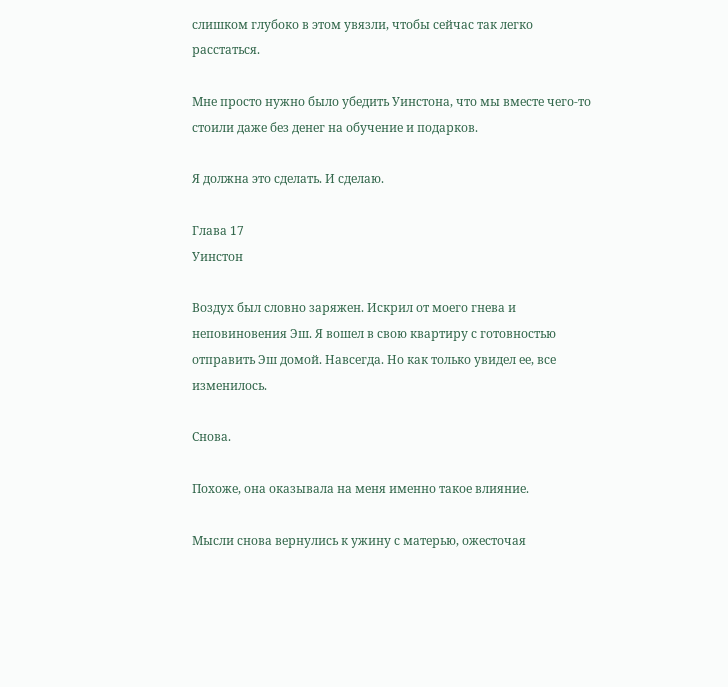слишком глубоко в этом увязли, чтобы сейчас так легко расстаться.

Мне просто нужно было убедить Уинстона, что мы вместе чего-то стоили даже без денег на обучение и подарков.

Я должна это сделать. И сделаю.

Глава 17
Уинстон

Воздух был словно заряжен. Искрил от моего гнева и неповиновения Эш. Я вошел в свою квартиру с готовностью отправить Эш домой. Навсегда. Но как только увидел ее, все изменилось.

Снова.

Похоже, она оказывала на меня именно такое влияние.

Мысли снова вернулись к ужину с матерью, ожесточая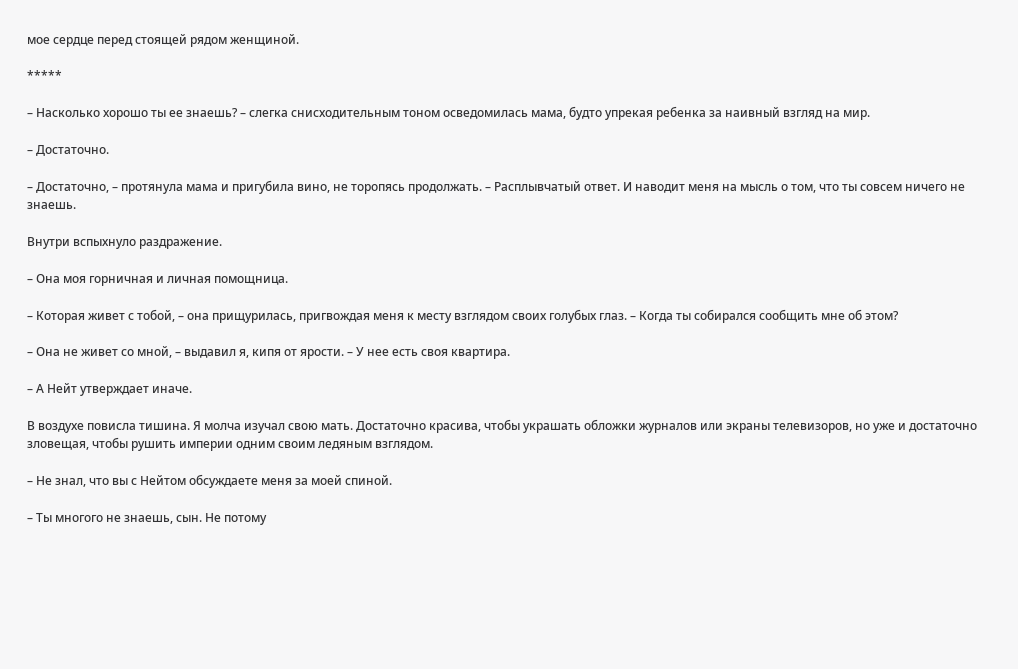мое сердце перед стоящей рядом женщиной.

*****

– Насколько хорошо ты ее знаешь? – слегка снисходительным тоном осведомилась мама, будто упрекая ребенка за наивный взгляд на мир.

– Достаточно.

– Достаточно, – протянула мама и пригубила вино, не торопясь продолжать. – Расплывчатый ответ. И наводит меня на мысль о том, что ты совсем ничего не знаешь.

Внутри вспыхнуло раздражение.

– Она моя горничная и личная помощница.

– Которая живет с тобой, – она прищурилась, пригвождая меня к месту взглядом своих голубых глаз. – Когда ты собирался сообщить мне об этом?

– Она не живет со мной, – выдавил я, кипя от ярости. – У нее есть своя квартира.

– А Нейт утверждает иначе.

В воздухе повисла тишина. Я молча изучал свою мать. Достаточно красива, чтобы украшать обложки журналов или экраны телевизоров, но уже и достаточно зловещая, чтобы рушить империи одним своим ледяным взглядом.

– Не знал, что вы с Нейтом обсуждаете меня за моей спиной.

– Ты многого не знаешь, сын. Не потому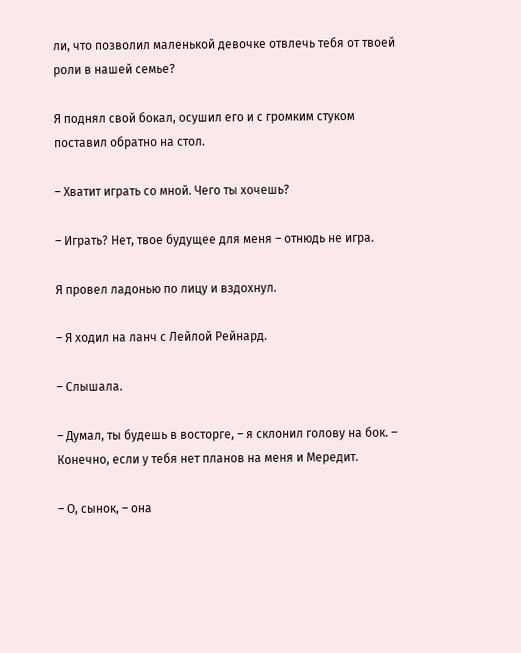ли, что позволил маленькой девочке отвлечь тебя от твоей роли в нашей семье?

Я поднял свой бокал, осушил его и с громким стуком поставил обратно на стол.

– Хватит играть со мной. Чего ты хочешь?

– Играть? Нет, твое будущее для меня – отнюдь не игра.

Я провел ладонью по лицу и вздохнул.

– Я ходил на ланч с Лейлой Рейнард.

– Слышала.

– Думал, ты будешь в восторге, – я склонил голову на бок. – Конечно, если у тебя нет планов на меня и Мередит.

– О, сынок, – она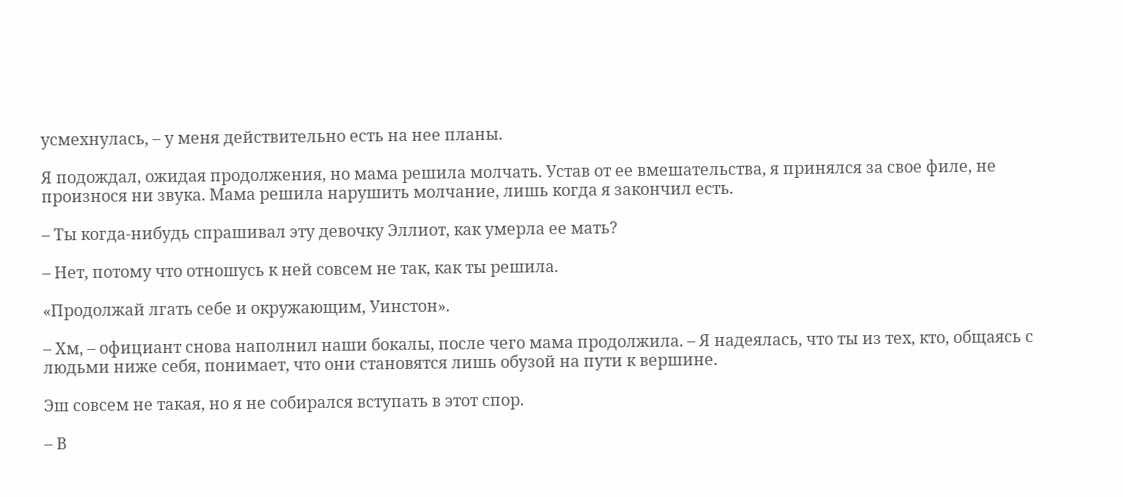усмехнулась, – у меня действительно есть на нее планы.

Я подождал, ожидая продолжения, но мама решила молчать. Устав от ее вмешательства, я принялся за свое филе, не произнося ни звука. Мама решила нарушить молчание, лишь когда я закончил есть.

– Ты когда-нибудь спрашивал эту девочку Эллиот, как умерла ее мать?

– Нет, потому что отношусь к ней совсем не так, как ты решила.

«Продолжай лгать себе и окружающим, Уинстон».

– Хм, – официант снова наполнил наши бокалы, после чего мама продолжила. – Я надеялась, что ты из тех, кто, общаясь с людьми ниже себя, понимает, что они становятся лишь обузой на пути к вершине.

Эш совсем не такая, но я не собирался вступать в этот спор.

– В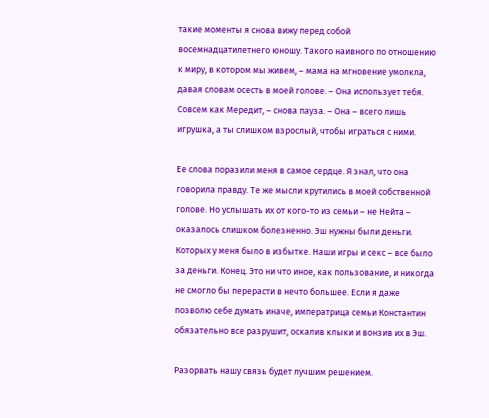такие моменты я снова вижу перед собой восемнадцатилетнего юношу. Такого наивного по отношению к миру, в котором мы живем, – мама на мгновение умолкла, давая словам осесть в моей голове. – Она использует тебя. Совсем как Мередит, – снова пауза. – Она – всего лишь игрушка, а ты слишком взрослый, чтобы играться с ними.

Ее слова поразили меня в самое сердце. Я знал, что она говорила правду. Те же мысли крутились в моей собственной голове. Но услышать их от кого-то из семьи – не Нейта – оказалось слишком болезненно. Эш нужны были деньги. Которых у меня было в избытке. Наши игры и секс – все было за деньги. Конец. Это ни что иное, как пользование, и никогда не смогло бы перерасти в нечто большее. Если я даже позволю себе думать иначе, императрица семьи Константин обязательно все разрушит, оскалив клыки и вонзив их в Эш.

Разорвать нашу связь будет лучшим решением.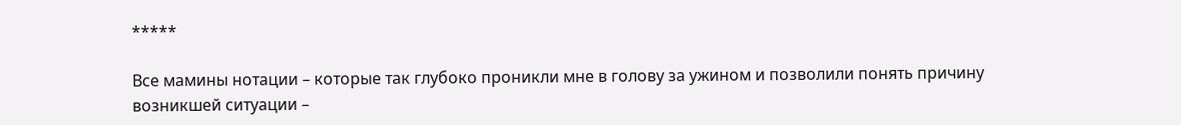*****

Все мамины нотации – которые так глубоко проникли мне в голову за ужином и позволили понять причину возникшей ситуации –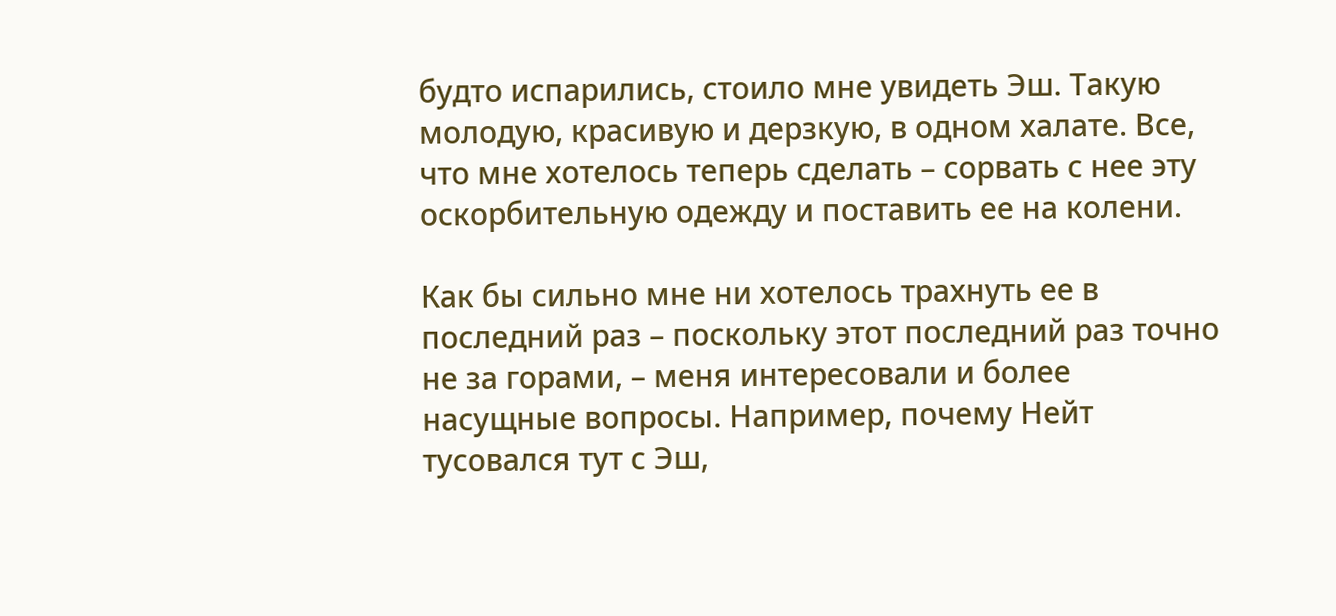будто испарились, стоило мне увидеть Эш. Такую молодую, красивую и дерзкую, в одном халате. Все, что мне хотелось теперь сделать – сорвать с нее эту оскорбительную одежду и поставить ее на колени.

Как бы сильно мне ни хотелось трахнуть ее в последний раз – поскольку этот последний раз точно не за горами, – меня интересовали и более насущные вопросы. Например, почему Нейт тусовался тут с Эш,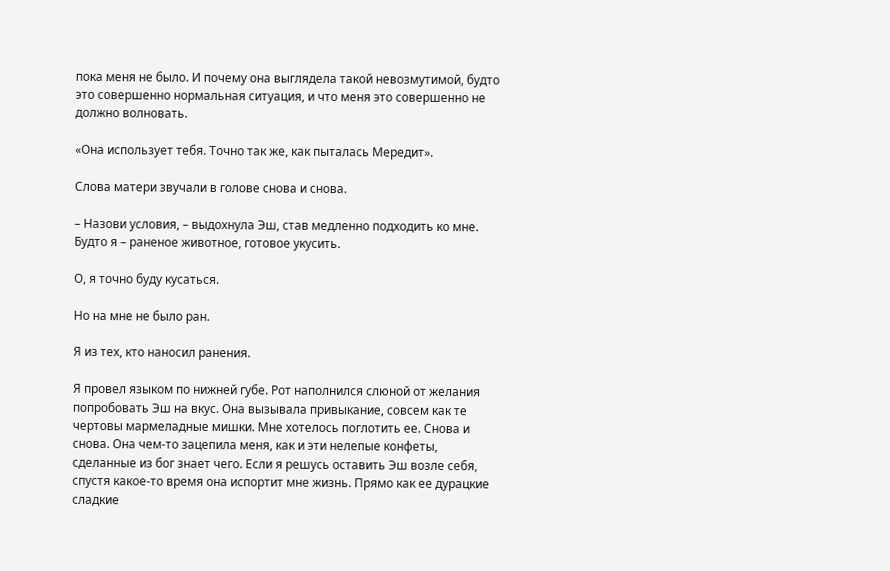пока меня не было. И почему она выглядела такой невозмутимой, будто это совершенно нормальная ситуация, и что меня это совершенно не должно волновать.

«Она использует тебя. Точно так же, как пыталась Мередит».

Слова матери звучали в голове снова и снова.

– Назови условия, – выдохнула Эш, став медленно подходить ко мне. Будто я – раненое животное, готовое укусить.

О, я точно буду кусаться.

Но на мне не было ран.

Я из тех, кто наносил ранения.

Я провел языком по нижней губе. Рот наполнился слюной от желания попробовать Эш на вкус. Она вызывала привыкание, совсем как те чертовы мармеладные мишки. Мне хотелось поглотить ее. Снова и снова. Она чем-то зацепила меня, как и эти нелепые конфеты, сделанные из бог знает чего. Если я решусь оставить Эш возле себя, спустя какое-то время она испортит мне жизнь. Прямо как ее дурацкие сладкие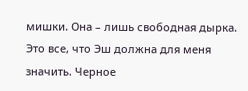мишки. Она – лишь свободная дырка. Это все, что Эш должна для меня значить. Черное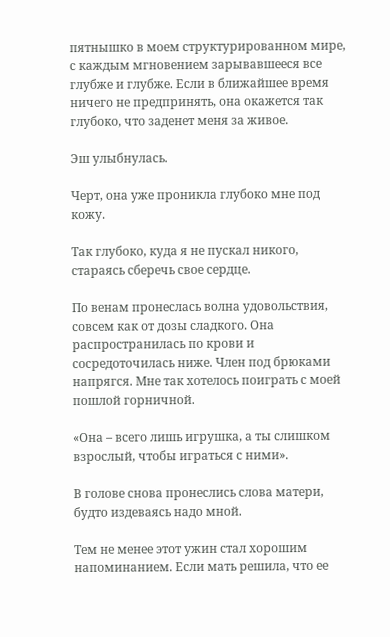пятнышко в моем структурированном мире, с каждым мгновением зарывавшееся все глубже и глубже. Если в ближайшее время ничего не предпринять, она окажется так глубоко, что заденет меня за живое.

Эш улыбнулась.

Черт, она уже проникла глубоко мне под кожу.

Так глубоко, куда я не пускал никого, стараясь сберечь свое сердце.

По венам пронеслась волна удовольствия, совсем как от дозы сладкого. Она распространилась по крови и сосредоточилась ниже. Член под брюками напрягся. Мне так хотелось поиграть с моей пошлой горничной.

«Она – всего лишь игрушка, а ты слишком взрослый, чтобы играться с ними».

В голове снова пронеслись слова матери, будто издеваясь надо мной.

Тем не менее этот ужин стал хорошим напоминанием. Если мать решила, что ее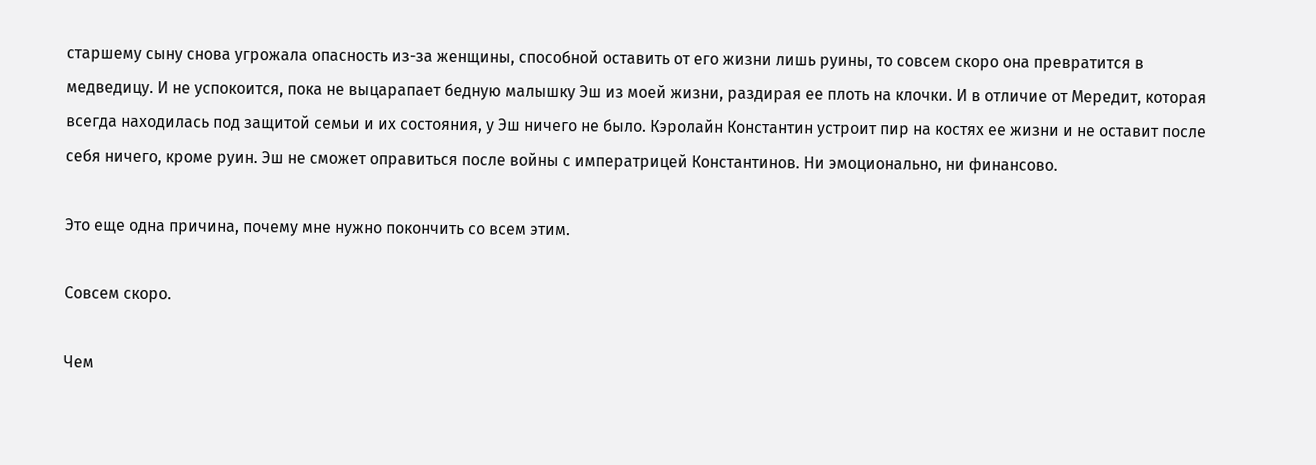старшему сыну снова угрожала опасность из-за женщины, способной оставить от его жизни лишь руины, то совсем скоро она превратится в медведицу. И не успокоится, пока не выцарапает бедную малышку Эш из моей жизни, раздирая ее плоть на клочки. И в отличие от Мередит, которая всегда находилась под защитой семьи и их состояния, у Эш ничего не было. Кэролайн Константин устроит пир на костях ее жизни и не оставит после себя ничего, кроме руин. Эш не сможет оправиться после войны с императрицей Константинов. Ни эмоционально, ни финансово.

Это еще одна причина, почему мне нужно покончить со всем этим.

Совсем скоро.

Чем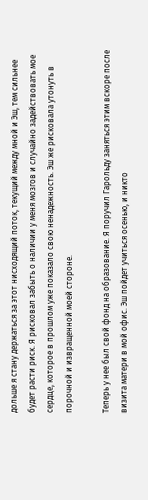дольше я стану держаться за этот нисходящий поток, текущий между мной и Эш, тем сильнее будет расти риск. Я рисковал забыть о наличии у меня мозгов и случайно задействовать мое сердце, которое в прошлом уже показало свою ненадежность. Эш же рисковала утонуть в порочной и извращенной моей стороне.

Теперь у нее был свой фонд на образование. Я поручил Гарольду заняться этим вскоре после визита матери в мой офис. Эш пойдет учиться осенью, и никто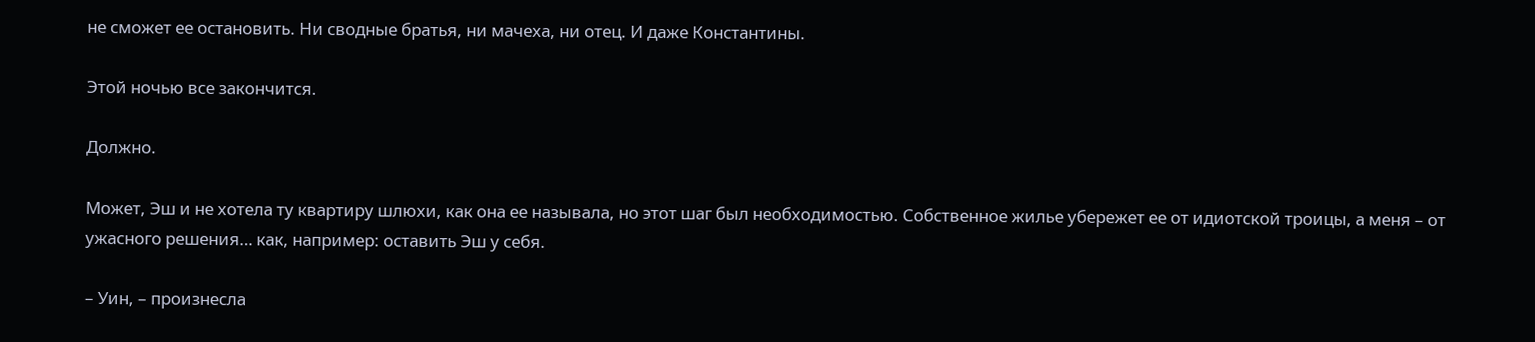не сможет ее остановить. Ни сводные братья, ни мачеха, ни отец. И даже Константины.

Этой ночью все закончится.

Должно.

Может, Эш и не хотела ту квартиру шлюхи, как она ее называла, но этот шаг был необходимостью. Собственное жилье убережет ее от идиотской троицы, а меня – от ужасного решения… как, например: оставить Эш у себя.

– Уин, – произнесла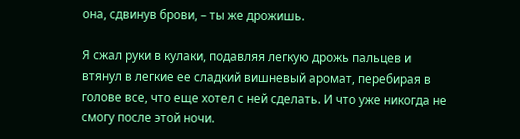она, сдвинув брови, – ты же дрожишь.

Я сжал руки в кулаки, подавляя легкую дрожь пальцев и втянул в легкие ее сладкий вишневый аромат, перебирая в голове все, что еще хотел с ней сделать. И что уже никогда не смогу после этой ночи.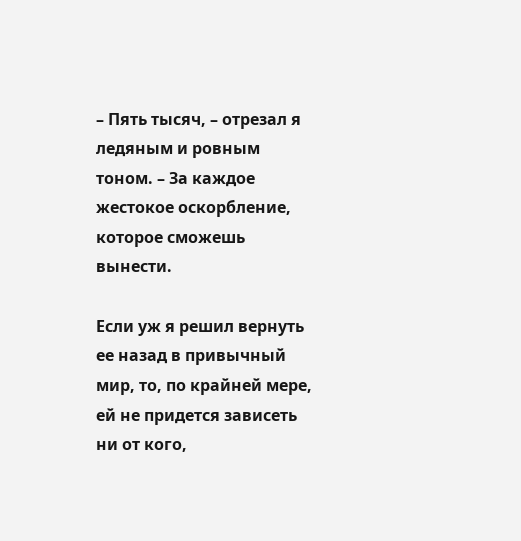– Пять тысяч, – отрезал я ледяным и ровным тоном. – За каждое жестокое оскорбление, которое сможешь вынести.

Если уж я решил вернуть ее назад в привычный мир, то, по крайней мере, ей не придется зависеть ни от кого,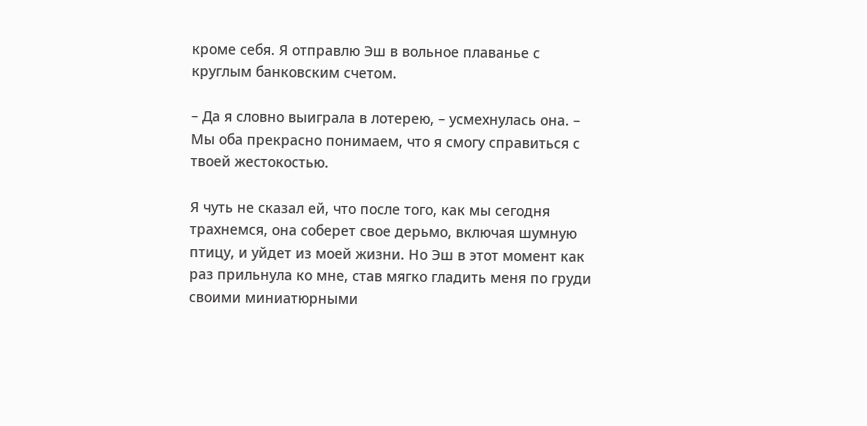кроме себя. Я отправлю Эш в вольное плаванье с круглым банковским счетом.

– Да я словно выиграла в лотерею, – усмехнулась она. – Мы оба прекрасно понимаем, что я смогу справиться с твоей жестокостью.

Я чуть не сказал ей, что после того, как мы сегодня трахнемся, она соберет свое дерьмо, включая шумную птицу, и уйдет из моей жизни. Но Эш в этот момент как раз прильнула ко мне, став мягко гладить меня по груди своими миниатюрными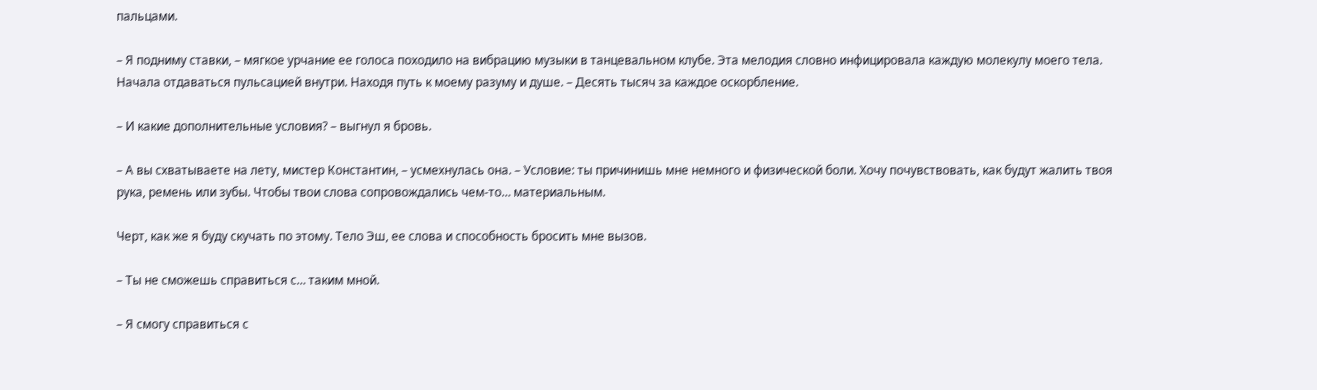пальцами.

– Я подниму ставки, – мягкое урчание ее голоса походило на вибрацию музыки в танцевальном клубе. Эта мелодия словно инфицировала каждую молекулу моего тела. Начала отдаваться пульсацией внутри. Находя путь к моему разуму и душе. – Десять тысяч за каждое оскорбление.

– И какие дополнительные условия? – выгнул я бровь.

– А вы схватываете на лету, мистер Константин, – усмехнулась она. – Условие: ты причинишь мне немного и физической боли. Хочу почувствовать, как будут жалить твоя рука, ремень или зубы. Чтобы твои слова сопровождались чем-то… материальным.

Черт, как же я буду скучать по этому. Тело Эш, ее слова и способность бросить мне вызов.

– Ты не сможешь справиться с… таким мной.

– Я смогу справиться с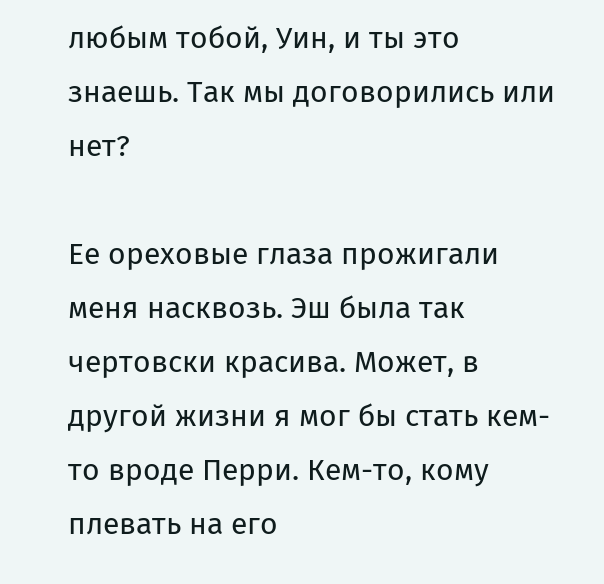любым тобой, Уин, и ты это знаешь. Так мы договорились или нет?

Ее ореховые глаза прожигали меня насквозь. Эш была так чертовски красива. Может, в другой жизни я мог бы стать кем-то вроде Перри. Кем-то, кому плевать на его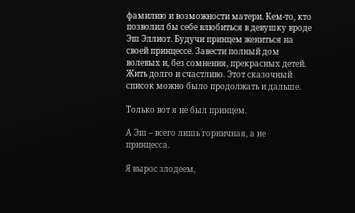фамилию и возможности матери. Кем-то, кто позволил бы себе влюбиться в девушку вроде Эш Эллиот. Будучи принцем жениться на своей принцессе. Завести полный дом волевых и, без сомнения, прекрасных детей. Жить долго и счастливо. Этот сказочный список можно было продолжать и дальше.

Только вот я не был принцем.

А Эш – всего лишь горничная, а не принцесса.

Я вырос злодеем,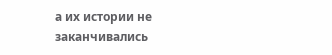а их истории не заканчивались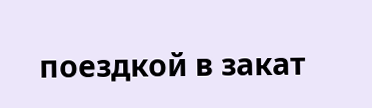поездкой в закат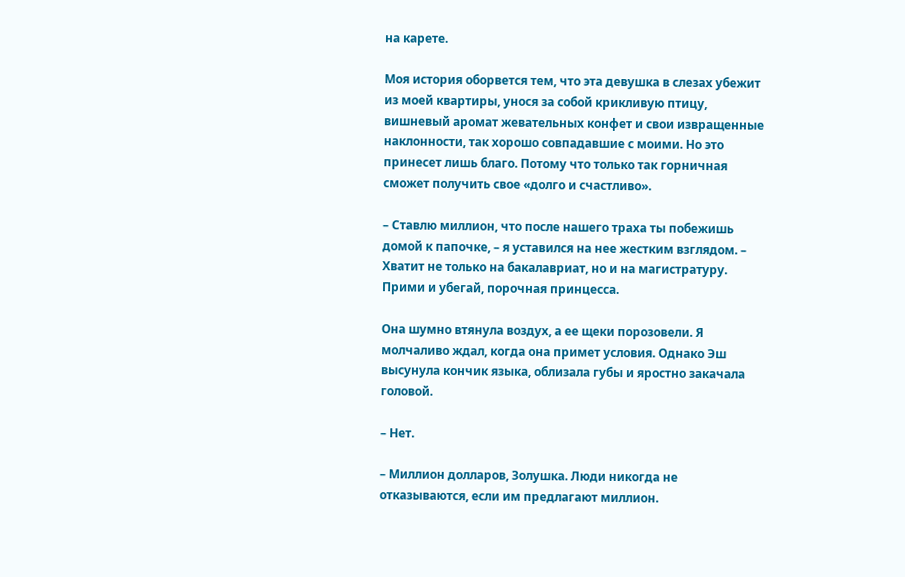на карете.

Моя история оборвется тем, что эта девушка в слезах убежит из моей квартиры, унося за собой крикливую птицу, вишневый аромат жевательных конфет и свои извращенные наклонности, так хорошо совпадавшие с моими. Но это принесет лишь благо. Потому что только так горничная сможет получить свое «долго и счастливо».

– Ставлю миллион, что после нашего траха ты побежишь домой к папочке, – я уставился на нее жестким взглядом. – Хватит не только на бакалавриат, но и на магистратуру. Прими и убегай, порочная принцесса.

Она шумно втянула воздух, а ее щеки порозовели. Я молчаливо ждал, когда она примет условия. Однако Эш высунула кончик языка, облизала губы и яростно закачала головой.

– Нет.

– Миллион долларов, Золушка. Люди никогда не отказываются, если им предлагают миллион.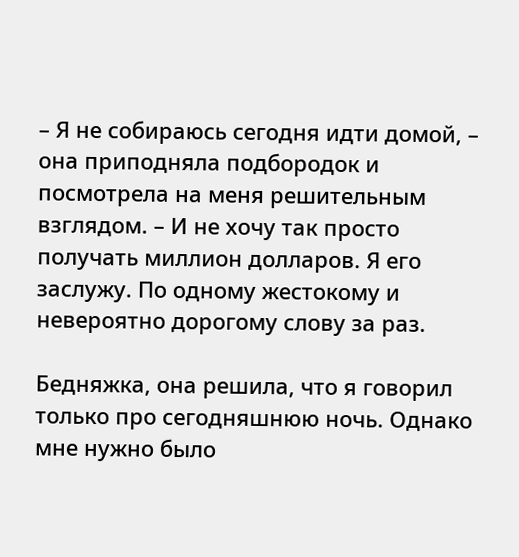– Я не собираюсь сегодня идти домой, – она приподняла подбородок и посмотрела на меня решительным взглядом. – И не хочу так просто получать миллион долларов. Я его заслужу. По одному жестокому и невероятно дорогому слову за раз.

Бедняжка, она решила, что я говорил только про сегодняшнюю ночь. Однако мне нужно было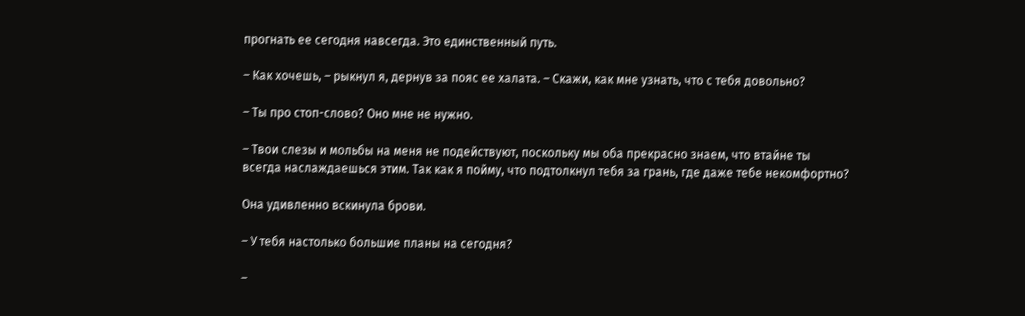прогнать ее сегодня навсегда. Это единственный путь.

– Как хочешь, – рыкнул я, дернув за пояс ее халата. – Скажи, как мне узнать, что с тебя довольно?

– Ты про стоп-слово? Оно мне не нужно.

– Твои слезы и мольбы на меня не подействуют, поскольку мы оба прекрасно знаем, что втайне ты всегда наслаждаешься этим. Так как я пойму, что подтолкнул тебя за грань, где даже тебе некомфортно?

Она удивленно вскинула брови.

– У тебя настолько большие планы на сегодня?

–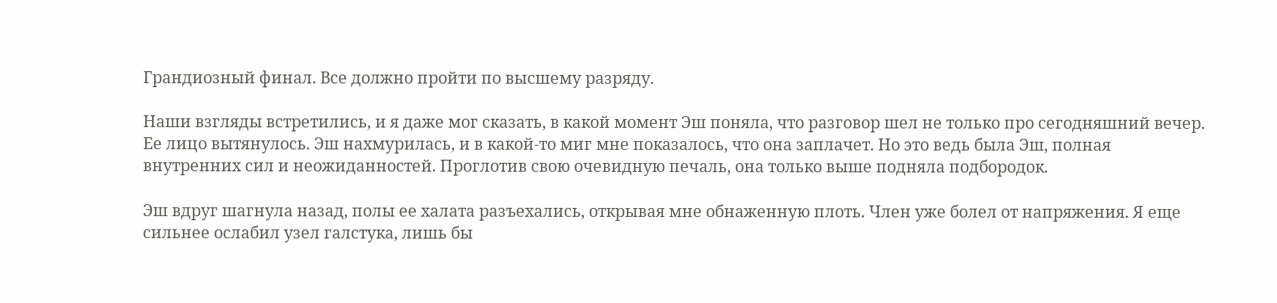Грандиозный финал. Все должно пройти по высшему разряду.

Наши взгляды встретились, и я даже мог сказать, в какой момент Эш поняла, что разговор шел не только про сегодняшний вечер. Ее лицо вытянулось. Эш нахмурилась, и в какой-то миг мне показалось, что она заплачет. Но это ведь была Эш, полная внутренних сил и неожиданностей. Проглотив свою очевидную печаль, она только выше подняла подбородок.

Эш вдруг шагнула назад, полы ее халата разъехались, открывая мне обнаженную плоть. Член уже болел от напряжения. Я еще сильнее ослабил узел галстука, лишь бы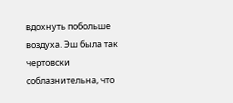вдохнуть побольше воздуха. Эш была так чертовски соблазнительна, что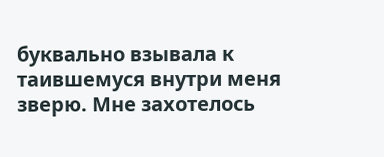буквально взывала к таившемуся внутри меня зверю. Мне захотелось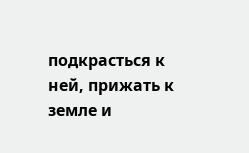подкрасться к ней, прижать к земле и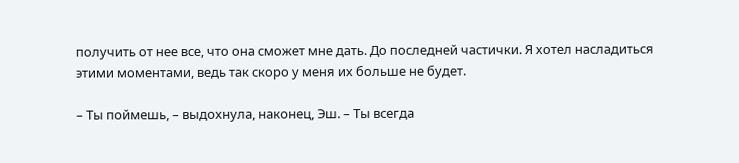получить от нее все, что она сможет мне дать. До последней частички. Я хотел насладиться этими моментами, ведь так скоро у меня их больше не будет.

– Ты поймешь, – выдохнула, наконец, Эш. – Ты всегда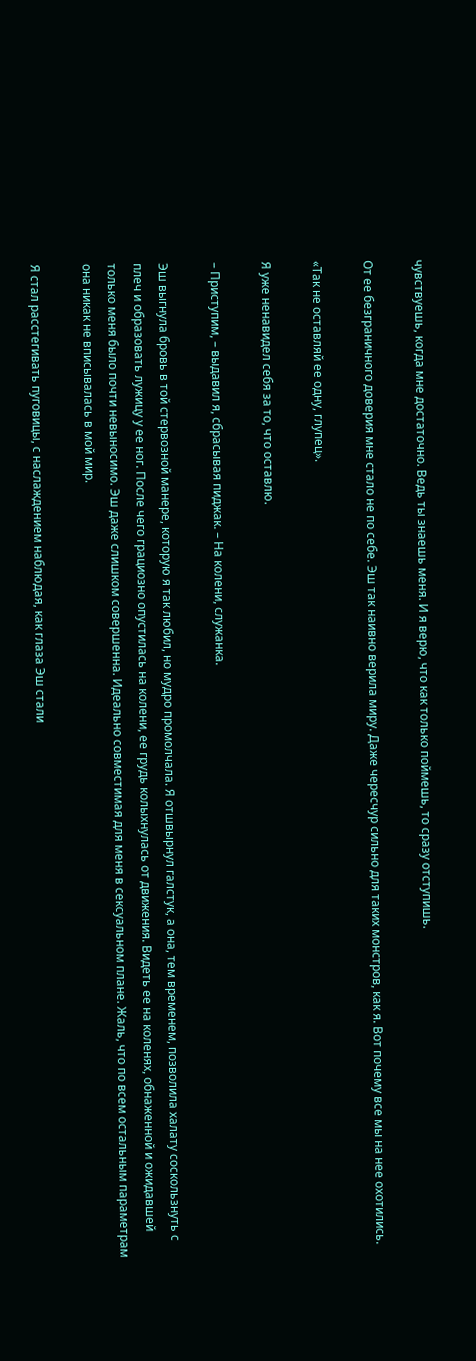чувствуешь, когда мне достаточно. Ведь ты знаешь меня. И я верю, что как только поймешь, то сразу отступишь.

От ее безграничного доверия мне стало не по себе. Эш так наивно верила миру. Даже чересчур сильно для таких монстров, как я. Вот почему все мы на нее охотились.

«Так не оставляй ее одну, глупец».

Я уже ненавидел себя за то, что оставлю.

– Приступим, – выдавил я, сбрасывая пиджак. – На колени, служанка.

Эш выгнула бровь в той стервозной манере, которую я так любил, но мудро промолчала. Я отшвырнул галстук, а она, тем временем, позволила халату соскользнуть с плеч и образовать лужицу у ее ног. После чего грациозно опустилась на колени, ее грудь колыхнулась от движения. Видеть ее на коленях, обнаженной и ожидавшей только меня было почти невыносимо. Эш даже слишком совершенна. Идеально совместимая для меня в сексуальном плане. Жаль, что по всем остальным параметрам она никак не вписывалась в мой мир.

Я стал расстегивать пуговицы, с наслаждением наблюдая, как глаза Эш стали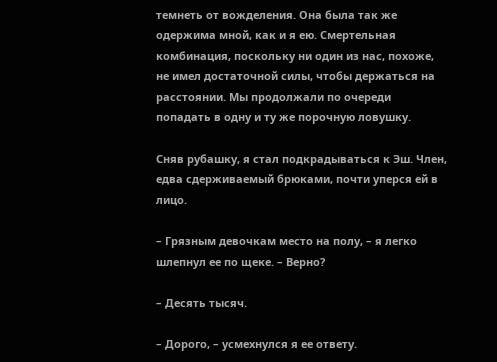темнеть от вожделения. Она была так же одержима мной, как и я ею. Смертельная комбинация, поскольку ни один из нас, похоже, не имел достаточной силы, чтобы держаться на расстоянии. Мы продолжали по очереди попадать в одну и ту же порочную ловушку.

Сняв рубашку, я стал подкрадываться к Эш. Член, едва сдерживаемый брюками, почти уперся ей в лицо.

– Грязным девочкам место на полу, – я легко шлепнул ее по щеке. – Верно?

– Десять тысяч.

– Дорого, – усмехнулся я ее ответу.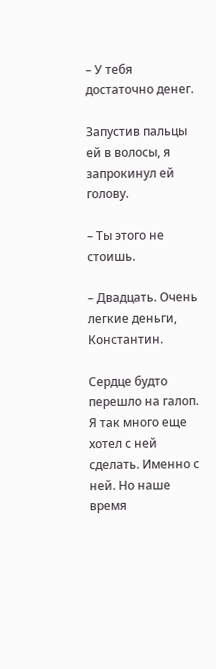– У тебя достаточно денег.

Запустив пальцы ей в волосы, я запрокинул ей голову.

– Ты этого не стоишь.

– Двадцать. Очень легкие деньги, Константин.

Сердце будто перешло на галоп. Я так много еще хотел с ней сделать. Именно с ней. Но наше время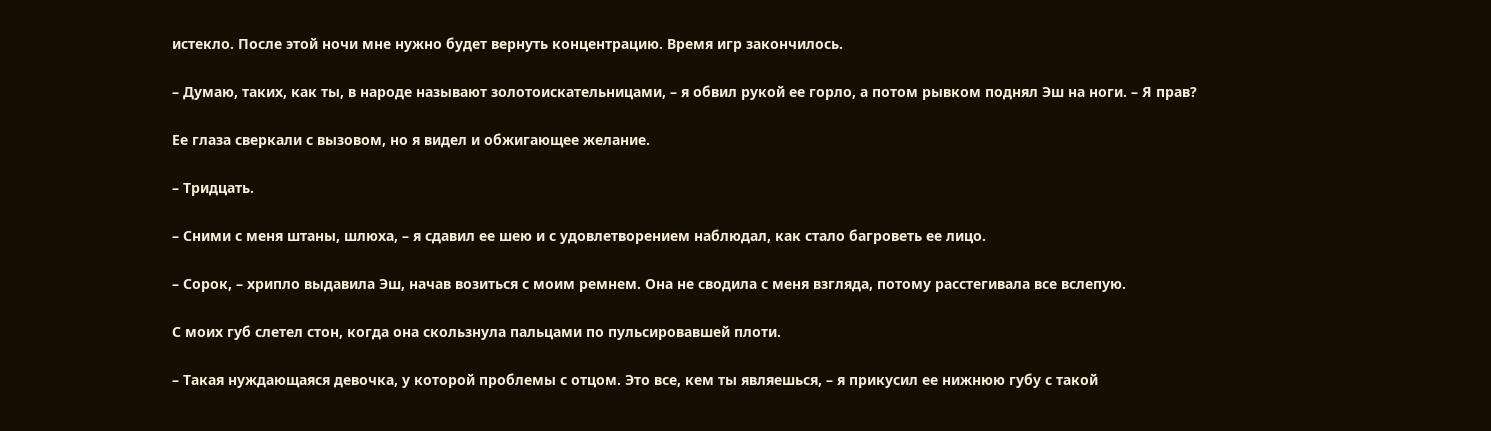истекло. После этой ночи мне нужно будет вернуть концентрацию. Время игр закончилось.

– Думаю, таких, как ты, в народе называют золотоискательницами, – я обвил рукой ее горло, а потом рывком поднял Эш на ноги. – Я прав?

Ее глаза сверкали с вызовом, но я видел и обжигающее желание.

– Тридцать.

– Сними с меня штаны, шлюха, – я сдавил ее шею и с удовлетворением наблюдал, как стало багроветь ее лицо.

– Сорок, – хрипло выдавила Эш, начав возиться с моим ремнем. Она не сводила с меня взгляда, потому расстегивала все вслепую.

С моих губ слетел стон, когда она скользнула пальцами по пульсировавшей плоти.

– Такая нуждающаяся девочка, у которой проблемы с отцом. Это все, кем ты являешься, – я прикусил ее нижнюю губу с такой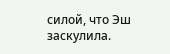силой, что Эш заскулила.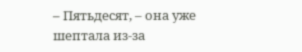– Пятьдесят, – она уже шептала из-за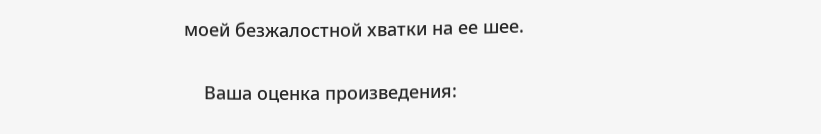моей безжалостной хватки на ее шее.


    Ваша оценка произведения: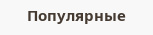Популярные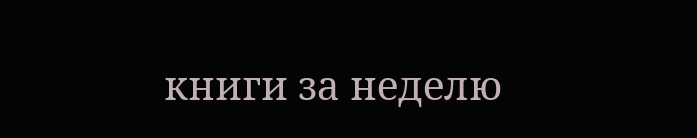книги за неделю